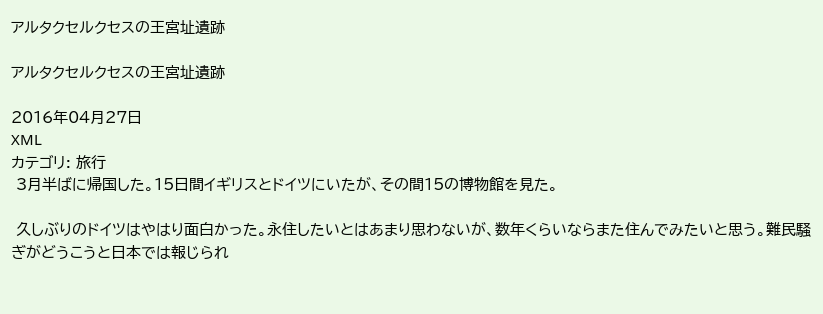アルタクセルクセスの王宮址遺跡

アルタクセルクセスの王宮址遺跡

2016年04月27日
XML
カテゴリ: 旅行
 3月半ばに帰国した。15日間イギリスとドイツにいたが、その間15の博物館を見た。

 久しぶりのドイツはやはり面白かった。永住したいとはあまり思わないが、数年くらいならまた住んでみたいと思う。難民騒ぎがどうこうと日本では報じられ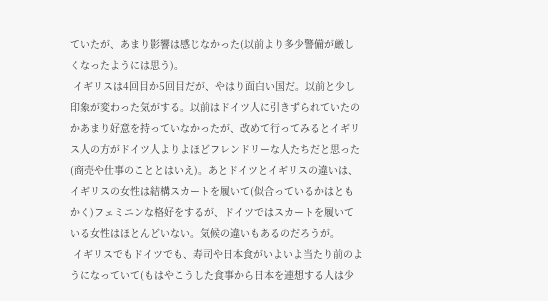ていたが、あまり影響は感じなかった(以前より多少警備が厳しくなったようには思う)。
 イギリスは4回目か5回目だが、やはり面白い国だ。以前と少し印象が変わった気がする。以前はドイツ人に引きずられていたのかあまり好意を持っていなかったが、改めて行ってみるとイギリス人の方がドイツ人よりよほどフレンドリーな人たちだと思った(商売や仕事のこととはいえ)。あとドイツとイギリスの違いは、イギリスの女性は結構スカートを履いて(似合っているかはともかく)フェミニンな格好をするが、ドイツではスカートを履いている女性はほとんどいない。気候の違いもあるのだろうが。
 イギリスでもドイツでも、寿司や日本食がいよいよ当たり前のようになっていて(もはやこうした食事から日本を連想する人は少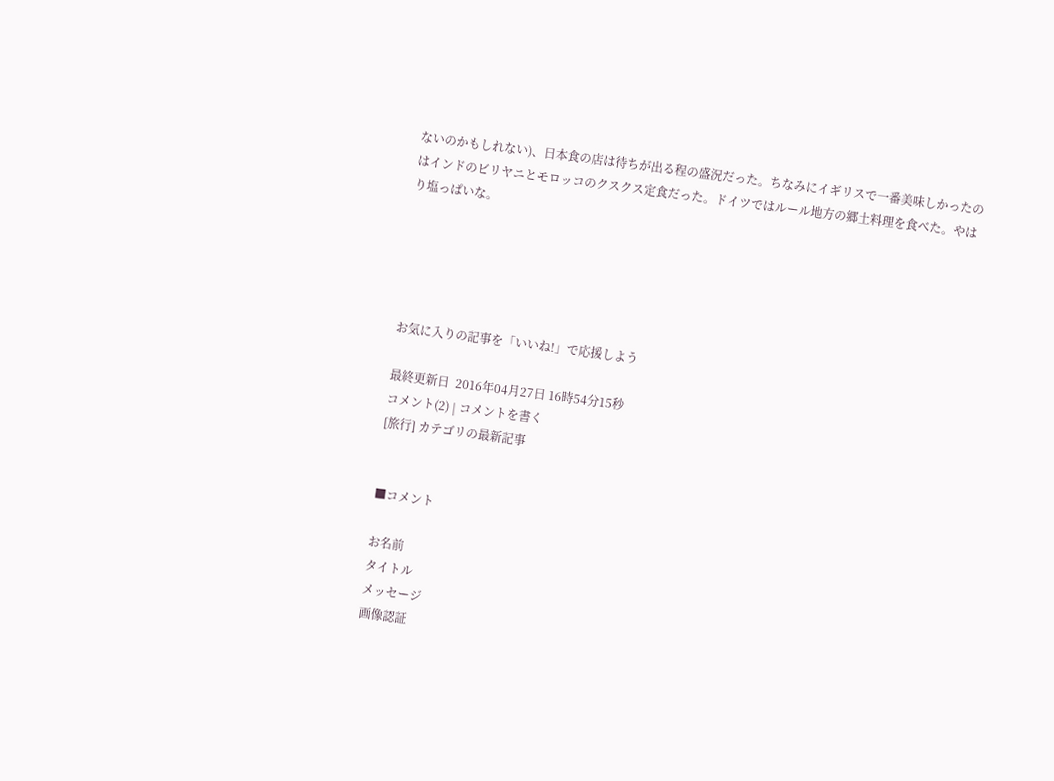ないのかもしれない)、日本食の店は待ちが出る程の盛況だった。ちなみにイギリスで一番美味しかったのはインドのビリヤニとモロッコのクスクス定食だった。ドイツではルール地方の郷土料理を食べた。やはり塩っぱいな。





お気に入りの記事を「いいね!」で応援しよう

最終更新日  2016年04月27日 16時54分15秒
コメント(2) | コメントを書く
[旅行] カテゴリの最新記事


■コメント

お名前
タイトル
メッセージ
画像認証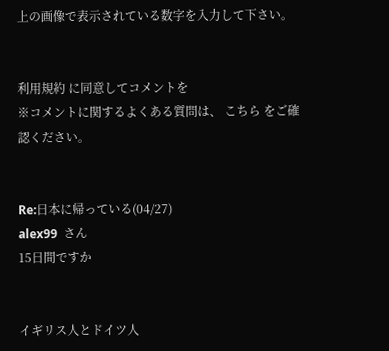上の画像で表示されている数字を入力して下さい。


利用規約 に同意してコメントを
※コメントに関するよくある質問は、 こちら をご確認ください。


Re:日本に帰っている(04/27)
alex99  さん
15日間ですか


イギリス人とドイツ人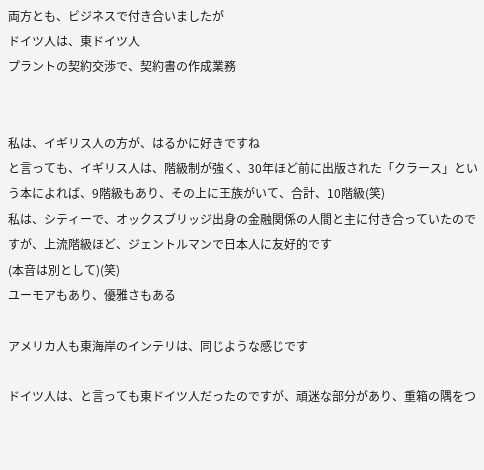両方とも、ビジネスで付き合いましたが
ドイツ人は、東ドイツ人
プラントの契約交渉で、契約書の作成業務


私は、イギリス人の方が、はるかに好きですね
と言っても、イギリス人は、階級制が強く、30年ほど前に出版された「クラース」という本によれば、9階級もあり、その上に王族がいて、合計、10階級(笑)
私は、シティーで、オックスブリッジ出身の金融関係の人間と主に付き合っていたのですが、上流階級ほど、ジェントルマンで日本人に友好的です
(本音は別として)(笑)
ユーモアもあり、優雅さもある

アメリカ人も東海岸のインテリは、同じような感じです

ドイツ人は、と言っても東ドイツ人だったのですが、頑迷な部分があり、重箱の隅をつ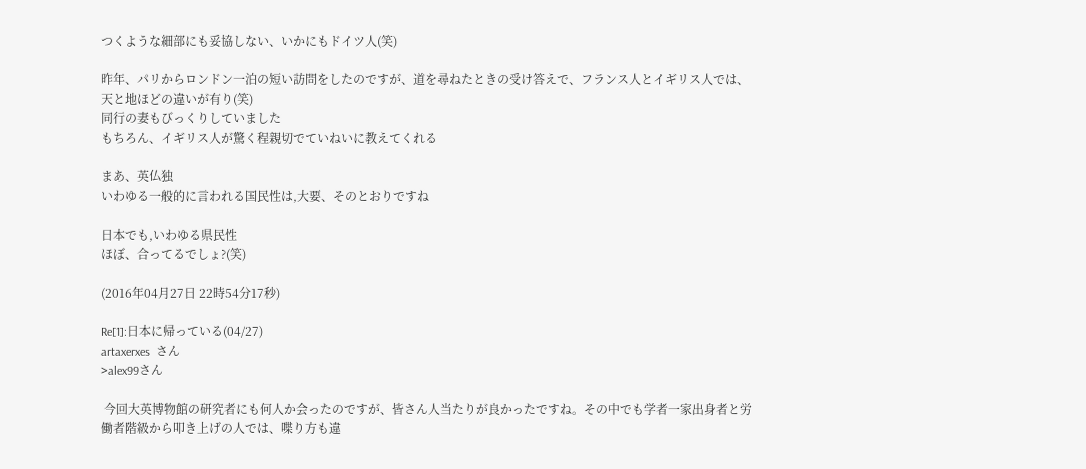つくような細部にも妥協しない、いかにもドイツ人(笑)

昨年、パリからロンドン一泊の短い訪問をしたのですが、道を尋ねたときの受け答えで、フランス人とイギリス人では、天と地ほどの違いが有り(笑)
同行の妻もびっくりしていました
もちろん、イギリス人が驚く程親切でていねいに教えてくれる

まあ、英仏独
いわゆる一般的に言われる国民性は,大要、そのとおりですね

日本でも,いわゆる県民性
ほぼ、合ってるでしょ?(笑)

(2016年04月27日 22時54分17秒)

Re[1]:日本に帰っている(04/27)
artaxerxes  さん
>alex99さん

 今回大英博物館の研究者にも何人か会ったのですが、皆さん人当たりが良かったですね。その中でも学者一家出身者と労働者階級から叩き上げの人では、喋り方も違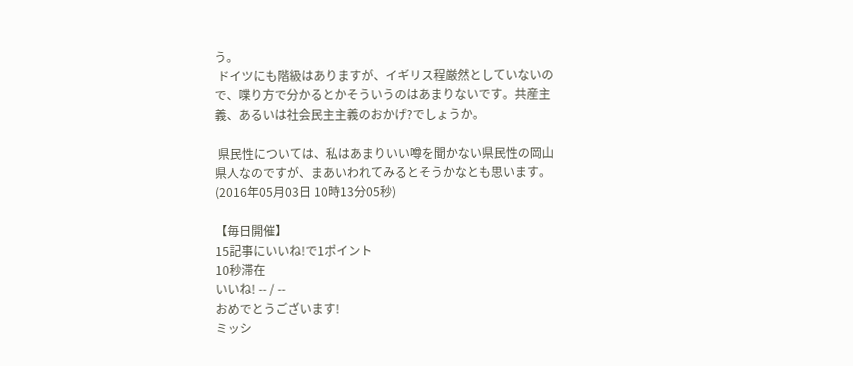う。
 ドイツにも階級はありますが、イギリス程厳然としていないので、喋り方で分かるとかそういうのはあまりないです。共産主義、あるいは社会民主主義のおかげ?でしょうか。

 県民性については、私はあまりいい噂を聞かない県民性の岡山県人なのですが、まあいわれてみるとそうかなとも思います。 (2016年05月03日 10時13分05秒)

【毎日開催】
15記事にいいね!で1ポイント
10秒滞在
いいね! -- / --
おめでとうございます!
ミッシ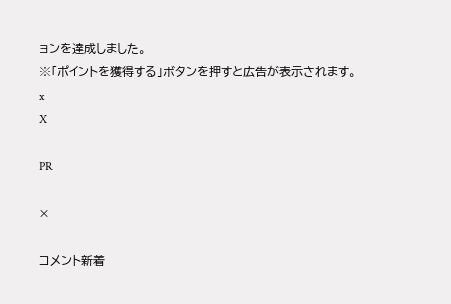ョンを達成しました。
※「ポイントを獲得する」ボタンを押すと広告が表示されます。
x
X

PR

×

コメント新着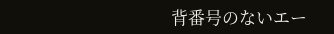背番号のないエー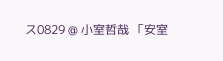ス0829 @ 小室哲哉 「安室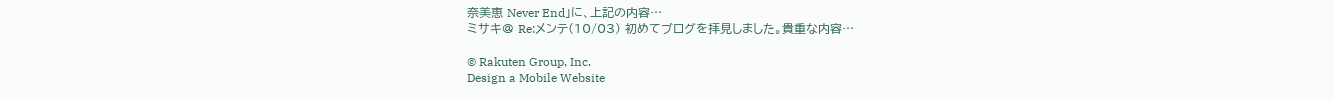奈美恵 Never End」に、上記の内容…
ミサキ@ Re:メンテ(10/03) 初めてブログを拝見しました。貴重な内容…

© Rakuten Group, Inc.
Design a Mobile Website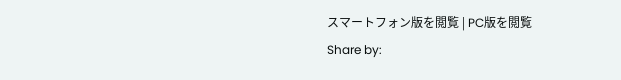スマートフォン版を閲覧 | PC版を閲覧
Share by: